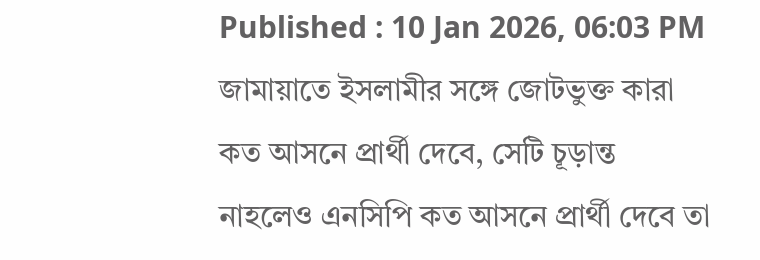Published : 10 Jan 2026, 06:03 PM
জামায়াতে ইসলামীর সঙ্গে জোটভুক্ত কারা কত আসনে প্রার্থী দেবে, সেটি চূড়ান্ত নাহলেও এনসিপি কত আসনে প্রার্থী দেবে তা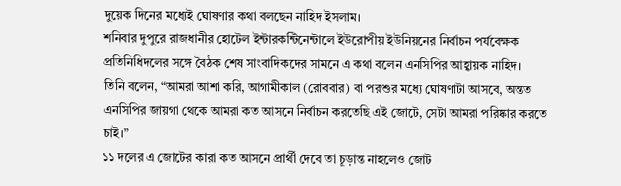দুয়েক দিনের মধ্যেই ঘোষণার কথা বলছেন নাহিদ ইসলাম।
শনিবার দুপুরে রাজধানীর হোটেল ইন্টারকন্টিনেন্টালে ইউরোপীয় ইউনিয়নের নির্বাচন পর্যবেক্ষক প্রতিনিধিদলের সঙ্গে বৈঠক শেষ সাংবাদিকদের সামনে এ কথা বলেন এনসিপির আহ্বায়ক নাহিদ।
তিনি বলেন, “আমরা আশা করি, আগামীকাল (রোববার) বা পরশুর মধ্যে ঘোষণাটা আসবে, অন্তত এনসিপির জায়গা থেকে আমরা কত আসনে নির্বাচন করতেছি এই জোটে, সেটা আমরা পরিষ্কার করতে চাই।”
১১ দলের এ জোটের কারা কত আসনে প্রার্থী দেবে তা চূড়ান্ত নাহলেও জোট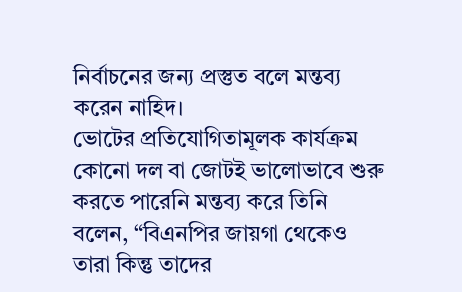নির্বাচনের জন্য প্রস্তুত বলে মন্তব্য করেন নাহিদ।
ভোটের প্রতিযোগিতামূলক কার্যক্রম কোনো দল বা জোটই ভালোভাবে শুরু করতে পারেনি মন্তব্য করে তিনি বলেন, “বিএনপির জায়গা থেকেও তারা কিন্তু তাদের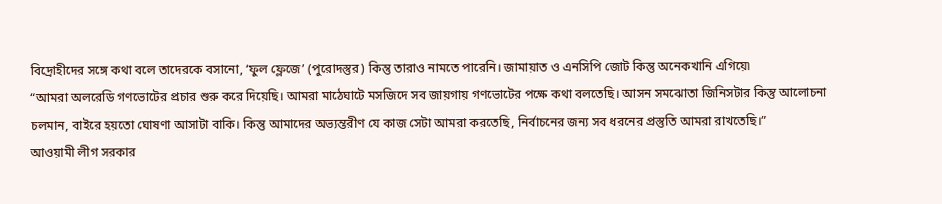বিদ্রোহীদের সঙ্গে কথা বলে তাদেরকে বসানো, ‘ফুল ফ্লেজে’ (পুরোদস্তুর) কিন্তু তারাও নামতে পারেনি। জামায়াত ও এনসিপি জোট কিন্তু অনেকখানি এগিয়ে৷
“আমরা অলরেডি গণভোটের প্রচার শুরু করে দিয়েছি। আমরা মাঠেঘাটে মসজিদে সব জায়গায় গণভোটের পক্ষে কথা বলতেছি। আসন সমঝোতা জিনিসটার কিন্তু আলোচনা চলমান, বাইরে হয়তো ঘোষণা আসাটা বাকি। কিন্তু আমাদের অভ্যন্তরীণ যে কাজ সেটা আমরা করতেছি, নির্বাচনের জন্য সব ধরনের প্রস্তুতি আমরা রাখতেছি।”
আওয়ামী লীগ সরকার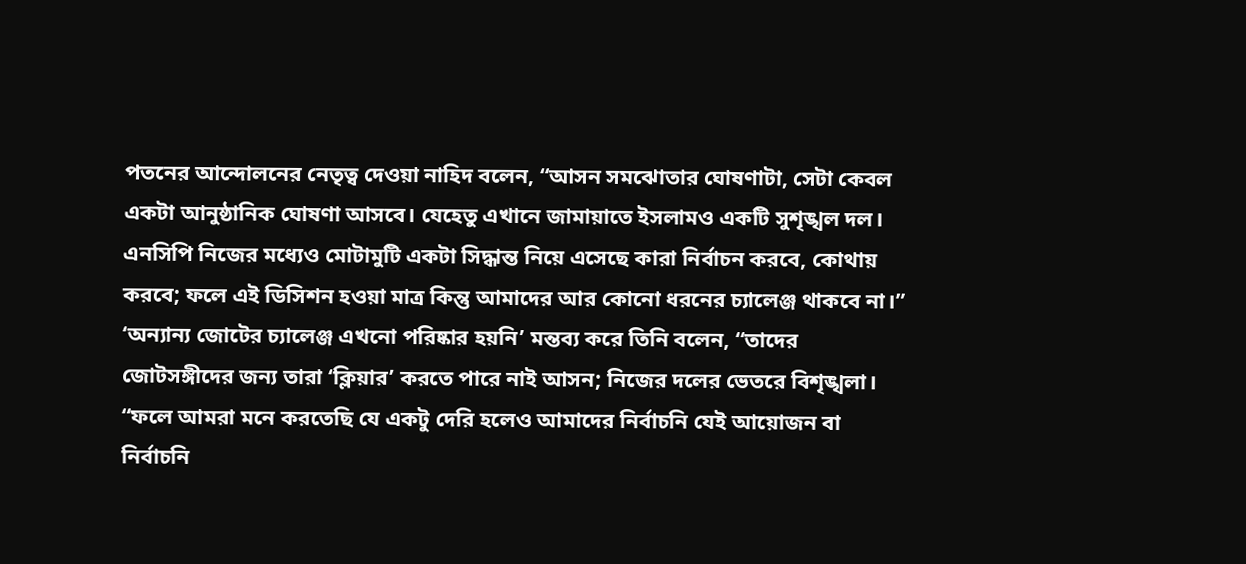পতনের আন্দোলনের নেতৃত্ব দেওয়া নাহিদ বলেন, “আসন সমঝোতার ঘোষণাটা, সেটা কেবল একটা আনুষ্ঠানিক ঘোষণা আসবে। যেহেতু এখানে জামায়াতে ইসলামও একটি সুশৃঙ্খল দল। এনসিপি নিজের মধ্যেও মোটামুটি একটা সিদ্ধান্ত নিয়ে এসেছে কারা নির্বাচন করবে, কোথায় করবে; ফলে এই ডিসিশন হওয়া মাত্র কিন্তু আমাদের আর কোনো ধরনের চ্যালেঞ্জ থাকবে না।”
‘অন্যান্য জোটের চ্যালেঞ্জ এখনো পরিষ্কার হয়নি’ মন্তব্য করে তিনি বলেন, “তাদের জোটসঙ্গীদের জন্য তারা ‘ক্লিয়ার’ করতে পারে নাই আসন; নিজের দলের ভেতরে বিশৃঙ্খলা।
“ফলে আমরা মনে করতেছি যে একটু দেরি হলেও আমাদের নির্বাচনি যেই আয়োজন বা নির্বাচনি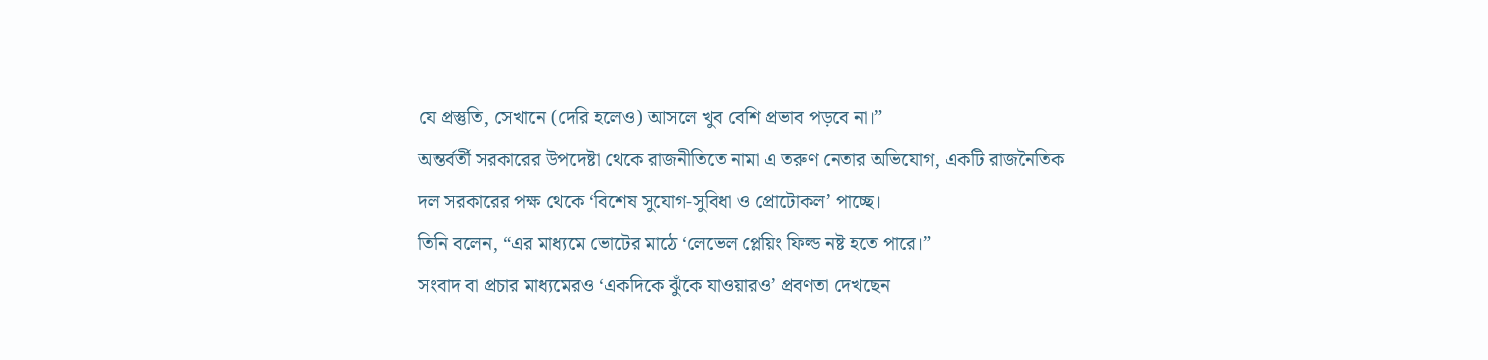যে প্রস্তুতি, সেখানে (দেরি হলেও) আসলে খুব বেশি প্রভাব পড়বে না।”
অন্তর্বর্তী সরকারের উপদেষ্টা থেকে রাজনীতিতে নামা এ তরুণ নেতার অভিযোগ, একটি রাজনৈতিক দল সরকারের পক্ষ থেকে ‘বিশেষ সুযোগ-সুবিধা ও প্রোটোকল’ পাচ্ছে।
তিনি বলেন, “এর মাধ্যমে ভোটের মাঠে ‘লেভেল প্লেয়িং ফিল্ড নষ্ট হতে পারে।”
সংবাদ বা প্রচার মাধ্যমেরও ‘একদিকে ঝুঁকে যাওয়ারও’ প্রবণতা দেখছেন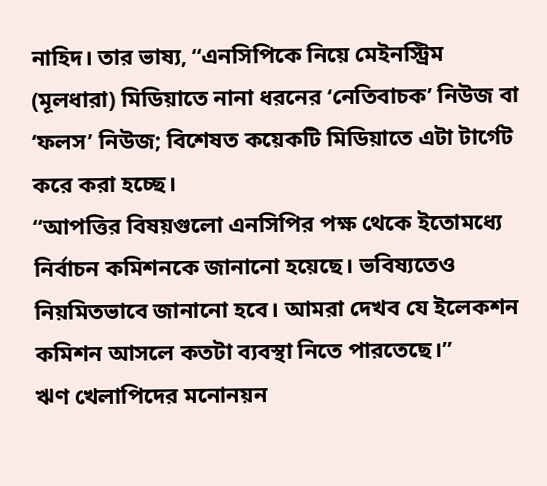নাহিদ। তার ভাষ্য, “এনসিপিকে নিয়ে মেইনস্ট্রিম (মূলধারা) মিডিয়াতে নানা ধরনের ‘নেতিবাচক’ নিউজ বা ‘ফলস’ নিউজ; বিশেষত কয়েকটি মিডিয়াতে এটা টার্গেট করে করা হচ্ছে।
“আপত্তির বিষয়গুলো এনসিপির পক্ষ থেকে ইতোমধ্যে নির্বাচন কমিশনকে জানানো হয়েছে। ভবিষ্যতেও নিয়মিতভাবে জানানো হবে। আমরা দেখব যে ইলেকশন কমিশন আসলে কতটা ব্যবস্থা নিতে পারতেছে।”
ঋণ খেলাপিদের মনোনয়ন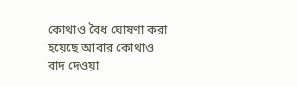কোথাও বৈধ ঘোষণা করা হয়েছে আবার কোথাও বাদ দেওয়া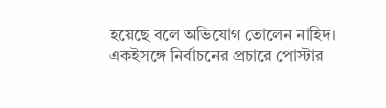হয়েছে বলে অভিযোগ তোলেন নাহিদ। একইসঙ্গে নির্বাচনের প্রচারে পোস্টার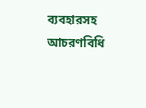ব্যবহারসহ আচরণবিধি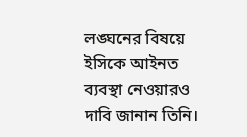লঙ্ঘনের বিষয়ে ইসিকে আইনত ব্যবস্থা নেওয়ারও দাবি জানান তিনি।